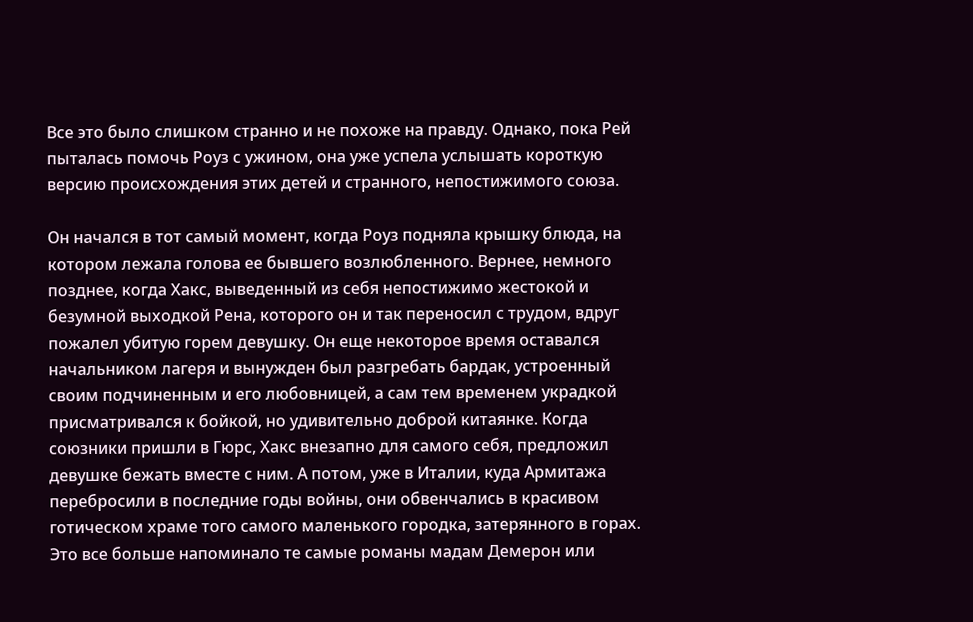Все это было слишком странно и не похоже на правду. Однако, пока Рей пыталась помочь Роуз с ужином, она уже успела услышать короткую версию происхождения этих детей и странного, непостижимого союза.

Он начался в тот самый момент, когда Роуз подняла крышку блюда, на котором лежала голова ее бывшего возлюбленного. Вернее, немного позднее, когда Хакс, выведенный из себя непостижимо жестокой и безумной выходкой Рена, которого он и так переносил с трудом, вдруг пожалел убитую горем девушку. Он еще некоторое время оставался начальником лагеря и вынужден был разгребать бардак, устроенный своим подчиненным и его любовницей, а сам тем временем украдкой присматривался к бойкой, но удивительно доброй китаянке. Когда союзники пришли в Гюрс, Хакс внезапно для самого себя, предложил девушке бежать вместе с ним. А потом, уже в Италии, куда Армитажа перебросили в последние годы войны, они обвенчались в красивом готическом храме того самого маленького городка, затерянного в горах. Это все больше напоминало те самые романы мадам Демерон или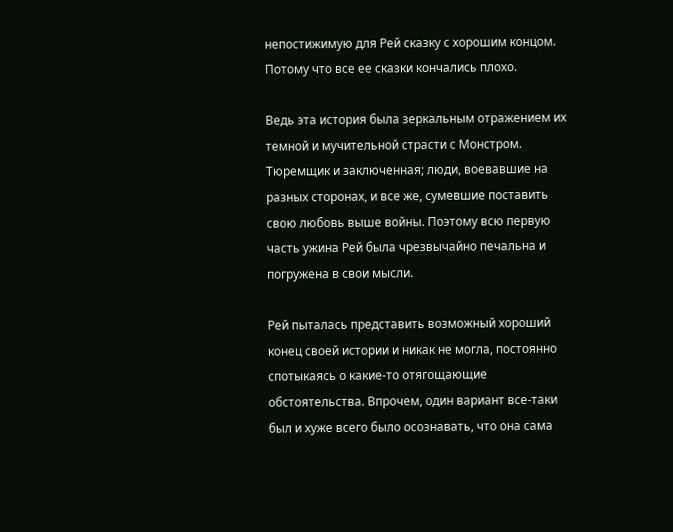непостижимую для Рей сказку с хорошим концом. Потому что все ее сказки кончались плохо.

Ведь эта история была зеркальным отражением их темной и мучительной страсти с Монстром. Тюремщик и заключенная; люди, воевавшие на разных сторонах, и все же, сумевшие поставить свою любовь выше войны. Поэтому всю первую часть ужина Рей была чрезвычайно печальна и погружена в свои мысли.

Рей пыталась представить возможный хороший конец своей истории и никак не могла, постоянно спотыкаясь о какие-то отягощающие обстоятельства. Впрочем, один вариант все-таки был и хуже всего было осознавать, что она сама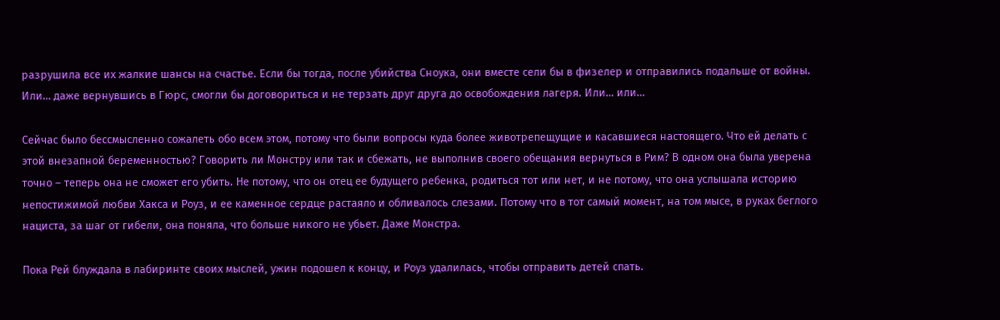разрушила все их жалкие шансы на счастье. Если бы тогда, после убийства Сноука, они вместе сели бы в физелер и отправились подальше от войны. Или… даже вернувшись в Гюрс, смогли бы договориться и не терзать друг друга до освобождения лагеря. Или… или…

Сейчас было бессмысленно сожалеть обо всем этом, потому что были вопросы куда более животрепещущие и касавшиеся настоящего. Что ей делать с этой внезапной беременностью? Говорить ли Монстру или так и сбежать, не выполнив своего обещания вернуться в Рим? В одном она была уверена точно – теперь она не сможет его убить. Не потому, что он отец ее будущего ребенка, родиться тот или нет, и не потому, что она услышала историю непостижимой любви Хакса и Роуз, и ее каменное сердце растаяло и обливалось слезами. Потому что в тот самый момент, на том мысе, в руках беглого нациста, за шаг от гибели, она поняла, что больше никого не убьет. Даже Монстра.

Пока Рей блуждала в лабиринте своих мыслей, ужин подошел к концу, и Роуз удалилась, чтобы отправить детей спать.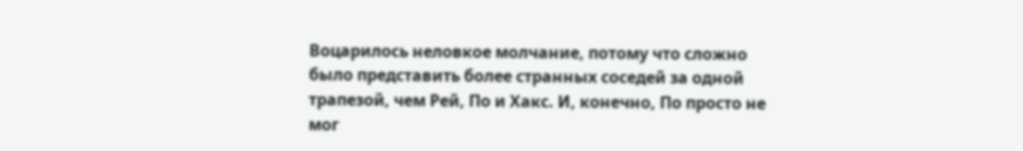Воцарилось неловкое молчание, потому что сложно было представить более странных соседей за одной трапезой, чем Рей, По и Хакс. И, конечно, По просто не мог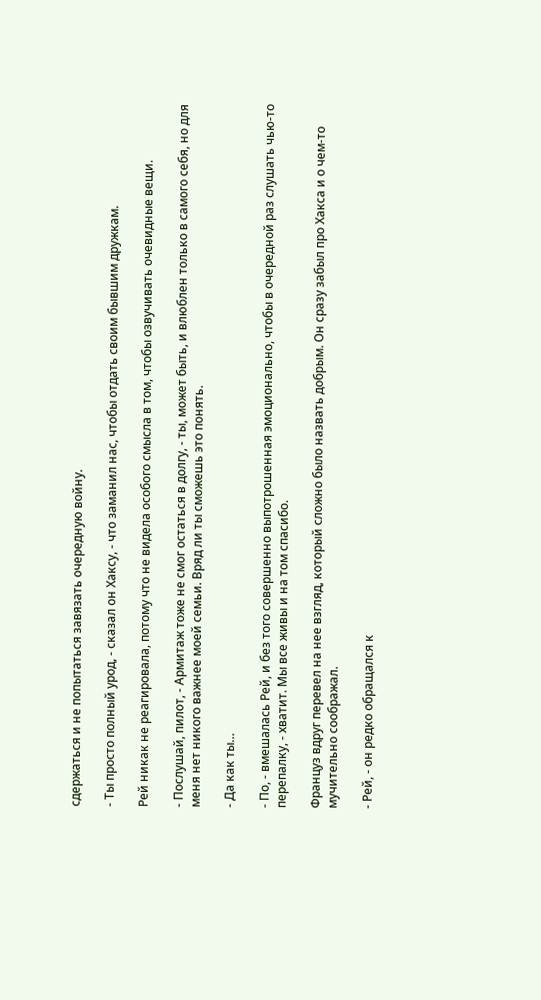сдержаться и не попытаться завязать очередную войну.

- Ты просто полный урод, - сказал он Хаксу, - что заманил нас, чтобы отдать своим бывшим дружкам.

Рей никак не реагировала, потому что не видела особого смысла в том, чтобы озвучивать очевидные вещи.

- Послушай, пилот, - Армитаж тоже не смог остаться в долгу, - ты, может быть, и влюблен только в самого себя, но для меня нет никого важнее моей семьи. Вряд ли ты сможешь это понять.

- Да как ты…

- По, - вмешалась Рей, и без того совершенно выпотрошенная эмоционально, чтобы в очередной раз слушать чью-то перепалку, - хватит. Мы все живы и на том спасибо.

Француз вдруг перевел на нее взгляд, который сложно было назвать добрым. Он сразу забыл про Хакса и о чем-то мучительно соображал.

- Рей, - он редко обращался к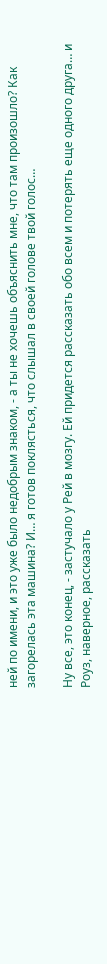ней по имени, и это уже было недобрым знаком, - а ты не хочешь объяснить мне, что там произошло? Как загорелась эта машина? И… я готов поклясться, что слышал в своей голове твой голос…

Ну все, это конец, - застучало у Рей в мозгу. Ей придется рассказать обо всем и потерять еще одного друга… и Роуз, наверное, рассказать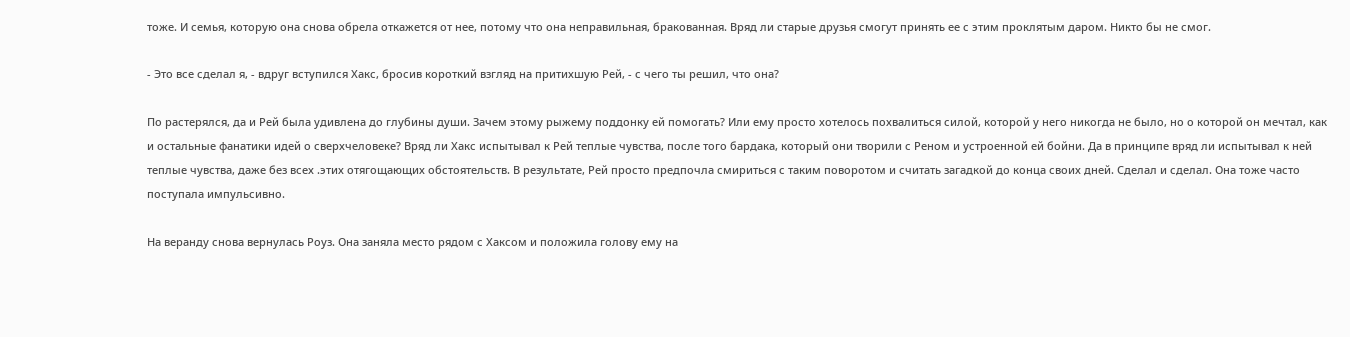тоже. И семья, которую она снова обрела откажется от нее, потому что она неправильная, бракованная. Вряд ли старые друзья смогут принять ее с этим проклятым даром. Никто бы не смог.

- Это все сделал я, - вдруг вступился Хакс, бросив короткий взгляд на притихшую Рей, - с чего ты решил, что она?

По растерялся, да и Рей была удивлена до глубины души. Зачем этому рыжему поддонку ей помогать? Или ему просто хотелось похвалиться силой, которой у него никогда не было, но о которой он мечтал, как и остальные фанатики идей о сверхчеловеке? Вряд ли Хакс испытывал к Рей теплые чувства, после того бардака, который они творили с Реном и устроенной ей бойни. Да в принципе вряд ли испытывал к ней теплые чувства, даже без всех .этих отягощающих обстоятельств. В результате, Рей просто предпочла смириться с таким поворотом и считать загадкой до конца своих дней. Сделал и сделал. Она тоже часто поступала импульсивно.

На веранду снова вернулась Роуз. Она заняла место рядом с Хаксом и положила голову ему на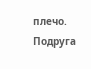плечо. Подруга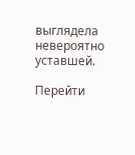выглядела невероятно уставшей.

Перейти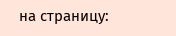на страницу: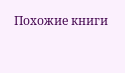Похожие книги